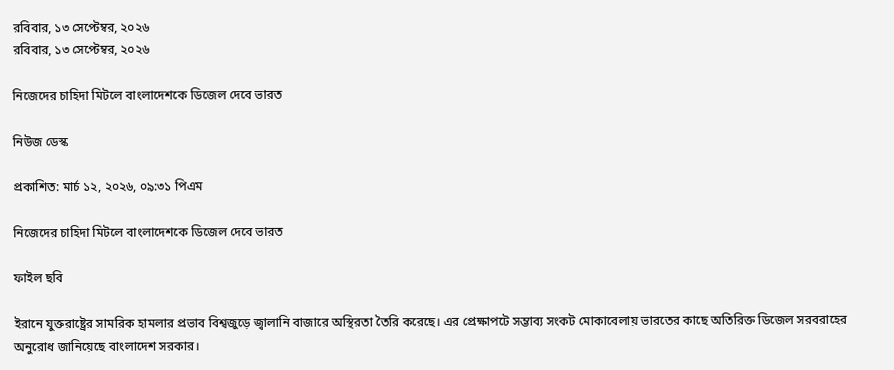রবিবার, ১৩ সেপ্টেম্বর, ২০২৬
রবিবার, ১৩ সেপ্টেম্বর, ২০২৬

নিজেদের চাহিদা মিটলে বাংলাদেশকে ডিজেল দেবে ভারত

নিউজ ডেস্ক

প্রকাশিত: মার্চ ১২, ২০২৬, ০৯:৩১ পিএম

নিজেদের চাহিদা মিটলে বাংলাদেশকে ডিজেল দেবে ভারত

ফাইল ছবি

ইরানে যুক্তরাষ্ট্রের সামরিক হামলার প্রভাব বিশ্বজুড়ে জ্বালানি বাজারে অস্থিরতা তৈরি করেছে। এর প্রেক্ষাপটে সম্ভাব্য সংকট মোকাবেলায় ভারতের কাছে অতিরিক্ত ডিজেল সরবরাহের অনুরোধ জানিয়েছে বাংলাদেশ সরকার।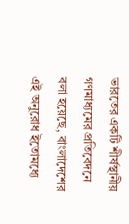ভারতের একটি শীর্ষস্থানীয় গণমাধ্যমের প্রতিবেদনে বলা হয়েছে, বাংলাদেশের এই অনুরোধ ইতোমধ্যে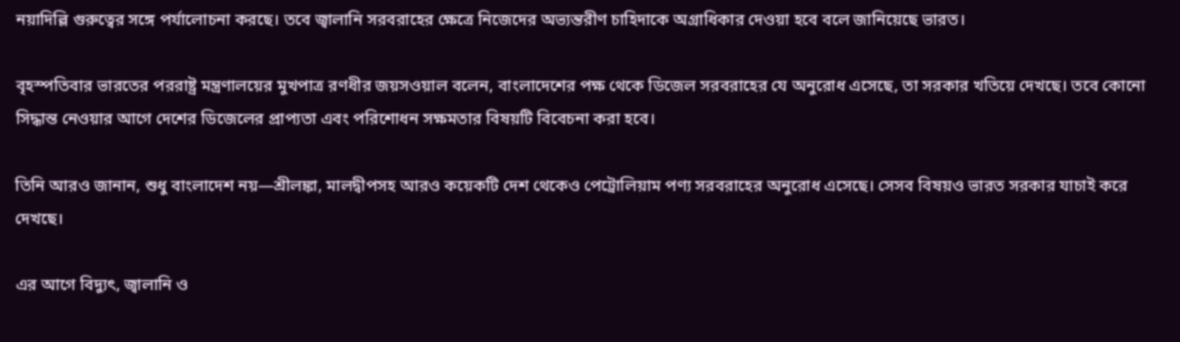নয়াদিল্লি গুরুত্বের সঙ্গে পর্যালোচনা করছে। তবে জ্বালানি সরবরাহের ক্ষেত্রে নিজেদের অভ্যন্তরীণ চাহিদাকে অগ্রাধিকার দেওয়া হবে বলে জানিয়েছে ভারত।

বৃহস্পতিবার ভারতের পররাষ্ট্র মন্ত্রণালয়ের মুখপাত্র রণধীর জয়সওয়াল বলেন, বাংলাদেশের পক্ষ থেকে ডিজেল সরবরাহের যে অনুরোধ এসেছে, তা সরকার খতিয়ে দেখছে। তবে কোনো সিদ্ধান্ত নেওয়ার আগে দেশের ডিজেলের প্রাপ্যতা এবং পরিশোধন সক্ষমতার বিষয়টি বিবেচনা করা হবে।

তিনি আরও জানান, শুধু বাংলাদেশ নয়—শ্রীলঙ্কা, মালদ্বীপসহ আরও কয়েকটি দেশ থেকেও পেট্রোলিয়াম পণ্য সরবরাহের অনুরোধ এসেছে। সেসব বিষয়ও ভারত সরকার যাচাই করে দেখছে।

এর আগে বিদ্যুৎ, জ্বালানি ও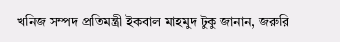খনিজ সম্পদ প্রতিমন্ত্রী ইকবাল মাহমুদ টুকু জানান, জরুরি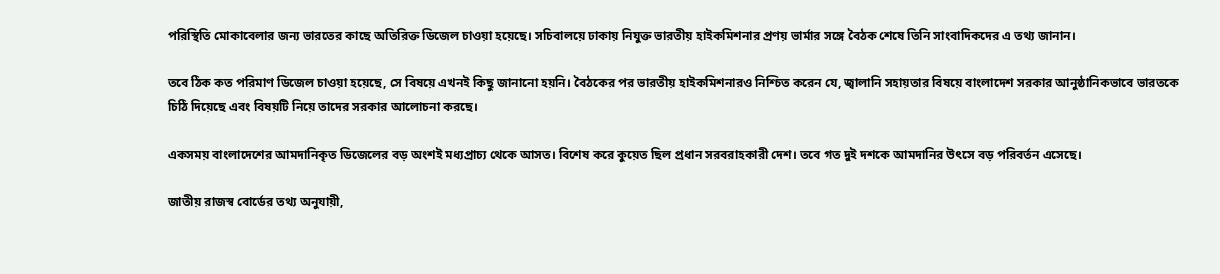পরিস্থিতি মোকাবেলার জন্য ভারতের কাছে অতিরিক্ত ডিজেল চাওয়া হয়েছে। সচিবালয়ে ঢাকায় নিযুক্ত ভারতীয় হাইকমিশনার প্রণয় ভার্মার সঙ্গে বৈঠক শেষে তিনি সাংবাদিকদের এ তথ্য জানান।

তবে ঠিক কত পরিমাণ ডিজেল চাওয়া হয়েছে, সে বিষয়ে এখনই কিছু জানানো হয়নি। বৈঠকের পর ভারতীয় হাইকমিশনারও নিশ্চিত করেন যে, জ্বালানি সহায়তার বিষয়ে বাংলাদেশ সরকার আনুষ্ঠানিকভাবে ভারতকে চিঠি দিয়েছে এবং বিষয়টি নিয়ে তাদের সরকার আলোচনা করছে।

একসময় বাংলাদেশের আমদানিকৃত ডিজেলের বড় অংশই মধ্যপ্রাচ্য থেকে আসত। বিশেষ করে কুয়েত ছিল প্রধান সরবরাহকারী দেশ। তবে গত দুই দশকে আমদানির উৎসে বড় পরিবর্তন এসেছে।

জাতীয় রাজস্ব বোর্ডের তথ্য অনুযায়ী,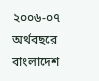২০০৬-০৭ অর্থবছরে বাংলাদেশ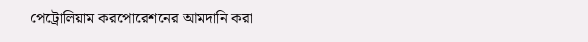পেট্রোলিয়াম করপোরেশনের আমদানি করা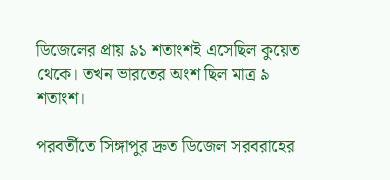ডিজেলের প্রায় ৯১ শতাংশই এসেছিল কুয়েত থেকে। তখন ভারতের অংশ ছিল মাত্র ৯ শতাংশ।

পরবর্তীতে সিঙ্গাপুর দ্রুত ডিজেল সরবরাহের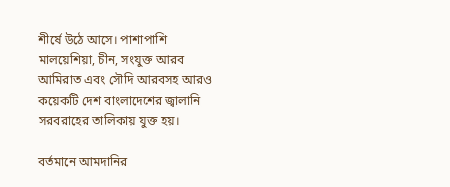শীর্ষে উঠে আসে। পাশাপাশি মালয়েশিয়া, চীন, সংযুক্ত আরব আমিরাত এবং সৌদি আরবসহ আরও কয়েকটি দেশ বাংলাদেশের জ্বালানি সরবরাহের তালিকায় যুক্ত হয়।

বর্তমানে আমদানির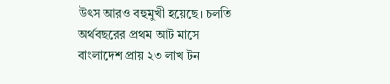উৎস আরও বহুমুখী হয়েছে। চলতি অর্থবছরের প্রথম আট মাসে বাংলাদেশ প্রায় ২৩ লাখ টন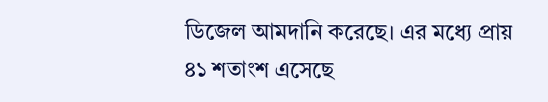ডিজেল আমদানি করেছে। এর মধ্যে প্রায় ৪১ শতাংশ এসেছে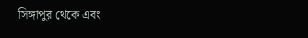সিঙ্গাপুর থেকে এবং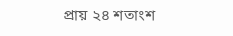প্রায় ২৪ শতাংশ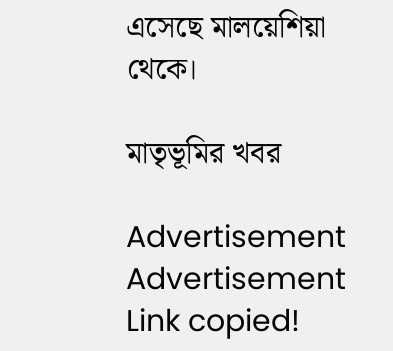এসেছে মালয়েশিয়া থেকে।

মাতৃভূমির খবর

Advertisement
Advertisement
Link copied!